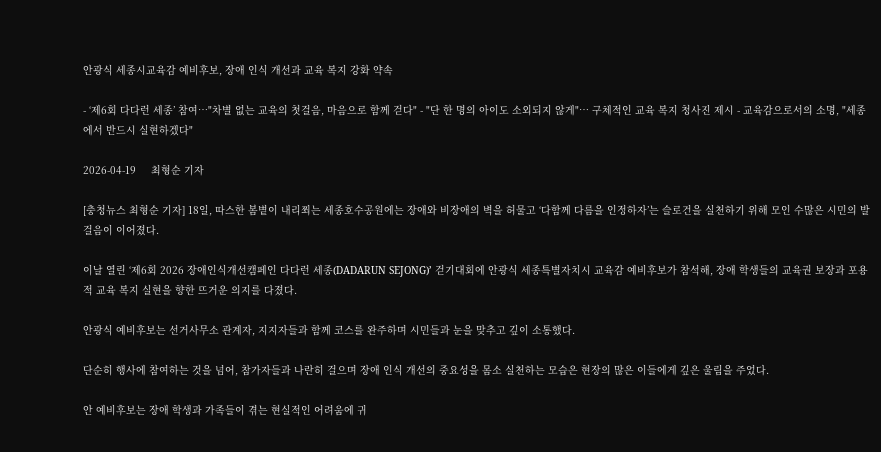안광식 세종시교육감 예비후보, 장애 인식 개선과 교육 복지 강화 약속

- ‘제6회 다다런 세종’ 참여…"차별 없는 교육의 첫걸음, 마음으로 함께 걷다" - "단 한 명의 아이도 소외되지 않게"… 구체적인 교육 복지 청사진 제시 - 교육감으로서의 소명, "세종에서 반드시 실현하겠다"

2026-04-19     최형순 기자

[충청뉴스 최형순 기자] 18일, 따스한 봄볕이 내리쬐는 세종호수공원에는 장애와 비장애의 벽을 허물고 ‘다함께 다름을 인정하자’는 슬로건을 실천하기 위해 모인 수많은 시민의 발걸음이 이어졌다.

이날 열린 ‘제6회 2026 장애인식개선캠페인 다다런 세종(DADARUN SEJONG)’ 걷기대회에 안광식 세종특별자치시 교육감 예비후보가 참석해, 장애 학생들의 교육권 보장과 포용적 교육 복지 실현을 향한 뜨거운 의지를 다졌다.

안광식 예비후보는 선거사무소 관계자, 지지자들과 함께 코스를 완주하며 시민들과 눈을 맞추고 깊이 소통했다.

단순히 행사에 참여하는 것을 넘어, 참가자들과 나란히 걸으며 장애 인식 개선의 중요성을 몸소 실천하는 모습은 현장의 많은 이들에게 깊은 울림을 주었다.

안 예비후보는 장애 학생과 가족들이 겪는 현실적인 어려움에 귀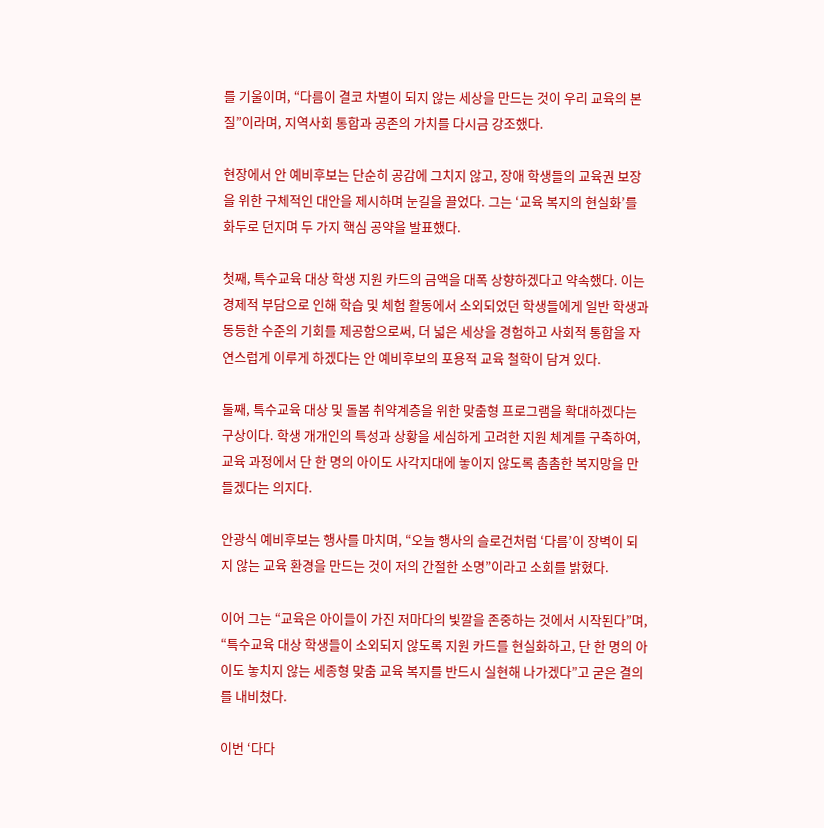를 기울이며, “다름이 결코 차별이 되지 않는 세상을 만드는 것이 우리 교육의 본질”이라며, 지역사회 통합과 공존의 가치를 다시금 강조했다.

현장에서 안 예비후보는 단순히 공감에 그치지 않고, 장애 학생들의 교육권 보장을 위한 구체적인 대안을 제시하며 눈길을 끌었다. 그는 ‘교육 복지의 현실화’를 화두로 던지며 두 가지 핵심 공약을 발표했다.

첫째, 특수교육 대상 학생 지원 카드의 금액을 대폭 상향하겠다고 약속했다. 이는 경제적 부담으로 인해 학습 및 체험 활동에서 소외되었던 학생들에게 일반 학생과 동등한 수준의 기회를 제공함으로써, 더 넓은 세상을 경험하고 사회적 통합을 자연스럽게 이루게 하겠다는 안 예비후보의 포용적 교육 철학이 담겨 있다.

둘째, 특수교육 대상 및 돌봄 취약계층을 위한 맞춤형 프로그램을 확대하겠다는 구상이다. 학생 개개인의 특성과 상황을 세심하게 고려한 지원 체계를 구축하여, 교육 과정에서 단 한 명의 아이도 사각지대에 놓이지 않도록 촘촘한 복지망을 만들겠다는 의지다.

안광식 예비후보는 행사를 마치며, “오늘 행사의 슬로건처럼 ‘다름’이 장벽이 되지 않는 교육 환경을 만드는 것이 저의 간절한 소명”이라고 소회를 밝혔다.

이어 그는 “교육은 아이들이 가진 저마다의 빛깔을 존중하는 것에서 시작된다”며, “특수교육 대상 학생들이 소외되지 않도록 지원 카드를 현실화하고, 단 한 명의 아이도 놓치지 않는 세종형 맞춤 교육 복지를 반드시 실현해 나가겠다”고 굳은 결의를 내비쳤다.

이번 ‘다다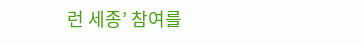런 세종’ 참여를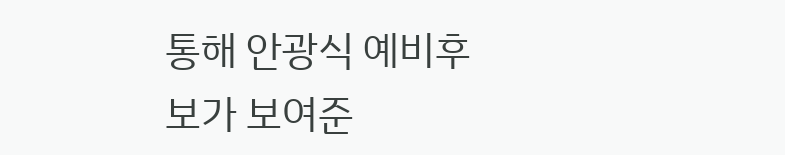통해 안광식 예비후보가 보여준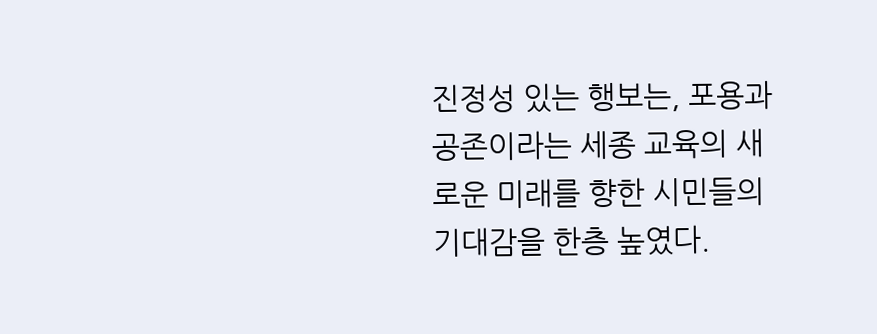진정성 있는 행보는, 포용과 공존이라는 세종 교육의 새로운 미래를 향한 시민들의 기대감을 한층 높였다.